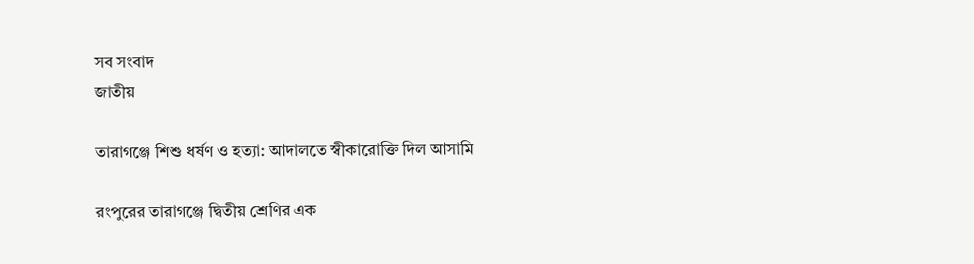সব সংবাদ
জাতীয়

তারাগঞ্জে শিশু ধর্ষণ ও হত্যা: আদালতে স্বীকারোক্তি দিল আসামি

রংপুরের তারাগঞ্জে দ্বিতীয় শ্রেণির এক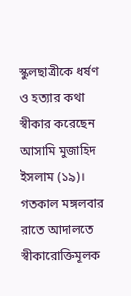স্কুলছাত্রীকে ধর্ষণ ও হত্যার কথা স্বীকার করেছেন আসামি মুজাহিদ ইসলাম (১৯)। গতকাল মঙ্গলবার রাতে আদালতে স্বীকারোক্তিমূলক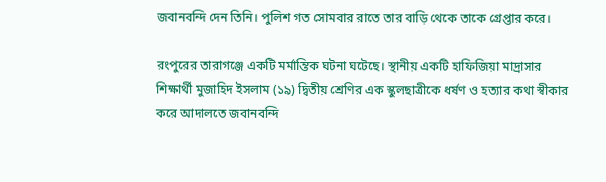জবানবন্দি দেন তিনি। পুলিশ গত সোমবার রাতে তার বাড়ি থেকে তাকে গ্রেপ্তার করে।

রংপুরের তারাগঞ্জে একটি মর্মান্তিক ঘটনা ঘটেছে। স্থানীয় একটি হাফিজিয়া মাদ্রাসার শিক্ষার্থী মুজাহিদ ইসলাম (১৯) দ্বিতীয় শ্রেণির এক স্কুলছাত্রীকে ধর্ষণ ও হত্যার কথা স্বীকার করে আদালতে জবানবন্দি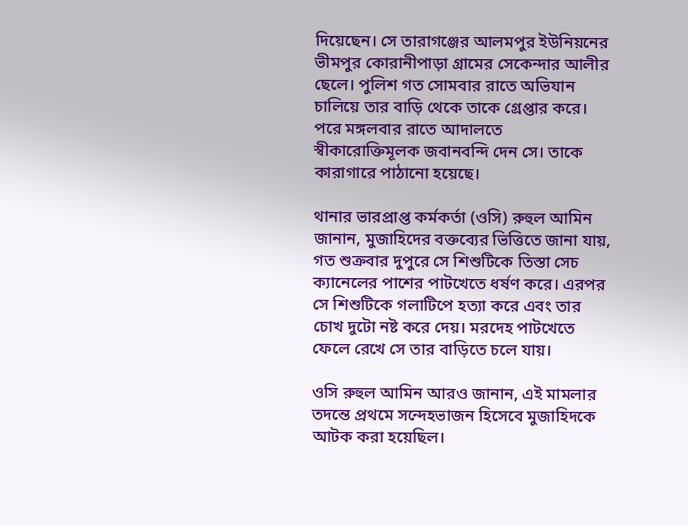দিয়েছেন। সে তারাগঞ্জের আলমপুর ইউনিয়নের ভীমপুর কোরানীপাড়া গ্রামের সেকেন্দার আলীর ছেলে। পুলিশ গত সোমবার রাতে অভিযান চালিয়ে তার বাড়ি থেকে তাকে গ্রেপ্তার করে। পরে মঙ্গলবার রাতে আদালতে স্বীকারোক্তিমূলক জবানবন্দি দেন সে। তাকে কারাগারে পাঠানো হয়েছে।

থানার ভারপ্রাপ্ত কর্মকর্তা (ওসি) রুহুল আমিন জানান, মুজাহিদের বক্তব্যের ভিত্তিতে জানা যায়, গত শুক্রবার দুপুরে সে শিশুটিকে তিস্তা সেচ ক্যানেলের পাশের পাটখেতে ধর্ষণ করে। এরপর সে শিশুটিকে গলাটিপে হত্যা করে এবং তার চোখ দুটো নষ্ট করে দেয়। মরদেহ পাটখেতে ফেলে রেখে সে তার বাড়িতে চলে যায়।

ওসি রুহুল আমিন আরও জানান, এই মামলার তদন্তে প্রথমে সন্দেহভাজন হিসেবে মুজাহিদকে আটক করা হয়েছিল।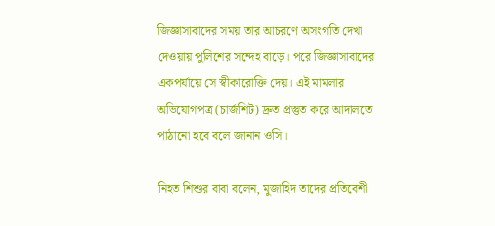জিজ্ঞাসাবাদের সময় তার আচরণে অসংগতি দেখা দেওয়ায় পুলিশের সন্দেহ বাড়ে। পরে জিজ্ঞাসাবাদের একপর্যায়ে সে স্বীকারোক্তি দেয়। এই মামলার অভিযোগপত্র (চার্জশিট) দ্রুত প্রস্তুত করে আদালতে পাঠানো হবে বলে জানান ওসি।

নিহত শিশুর বাবা বলেন, মুজাহিদ তাদের প্রতিবেশী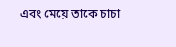এবং মেয়ে তাকে চাচা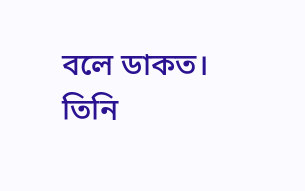বলে ডাকত। তিনি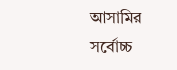আসামির সর্বোচ্চ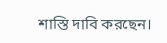শাস্তি দাবি করছেন।